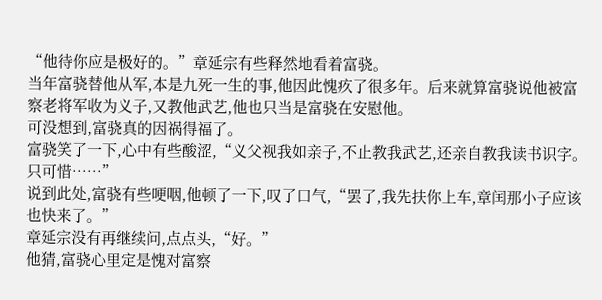“他待你应是极好的。”章延宗有些释然地看着富骁。
当年富骁替他从军,本是九死一生的事,他因此愧疚了很多年。后来就算富骁说他被富察老将军收为义子,又教他武艺,他也只当是富骁在安慰他。
可没想到,富骁真的因祸得福了。
富骁笑了一下,心中有些酸涩,“义父视我如亲子,不止教我武艺,还亲自教我读书识字。只可惜……”
说到此处,富骁有些哽咽,他顿了一下,叹了口气,“罢了,我先扶你上车,章闰那小子应该也快来了。”
章延宗没有再继续问,点点头,“好。”
他猜,富骁心里定是愧对富察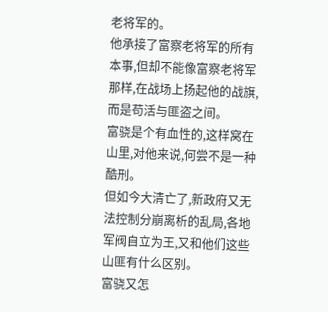老将军的。
他承接了富察老将军的所有本事,但却不能像富察老将军那样,在战场上扬起他的战旗,而是苟活与匪盗之间。
富骁是个有血性的,这样窝在山里,对他来说,何尝不是一种酷刑。
但如今大清亡了,新政府又无法控制分崩离析的乱局,各地军阀自立为王,又和他们这些山匪有什么区别。
富骁又怎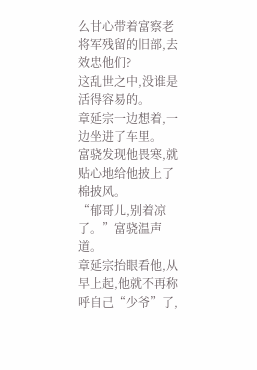么甘心带着富察老将军残留的旧部,去效忠他们?
这乱世之中,没谁是活得容易的。
章延宗一边想着,一边坐进了车里。
富骁发现他畏寒,就贴心地给他披上了棉披风。
“郁哥儿,别着凉了。”富骁温声道。
章延宗抬眼看他,从早上起,他就不再称呼自己“少爷”了,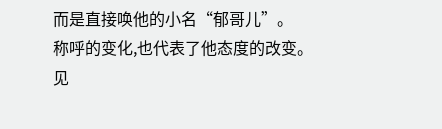而是直接唤他的小名“郁哥儿”。
称呼的变化,也代表了他态度的改变。
见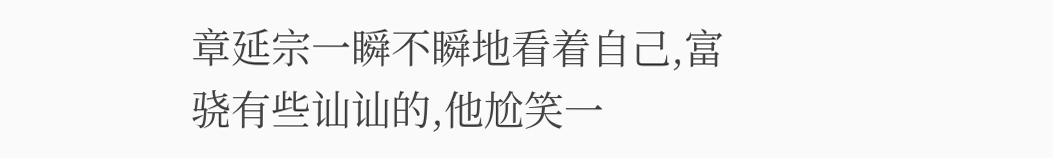章延宗一瞬不瞬地看着自己,富骁有些讪讪的,他尬笑一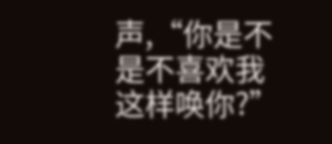声,“你是不是不喜欢我这样唤你?”